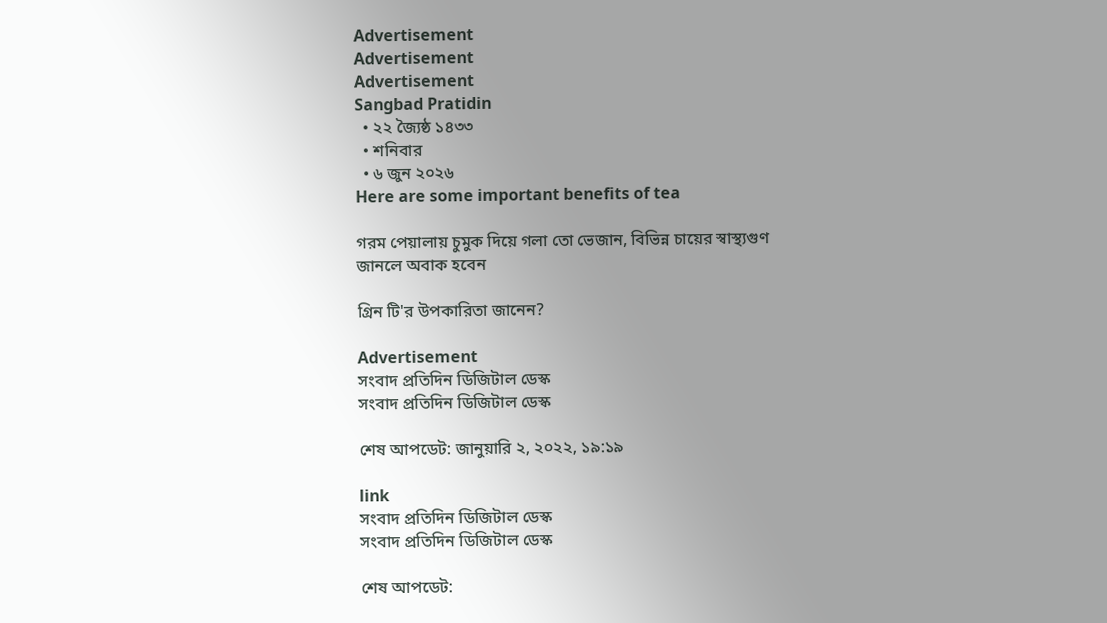Advertisement
Advertisement
Advertisement
Sangbad Pratidin
  • ২২ জ্যৈষ্ঠ ১৪৩৩
  • শনিবার
  • ৬ জুন ২০২৬
Here are some important benefits of tea

গরম পেয়ালায় চুমুক দিয়ে গলা তো ভেজান, বিভিন্ন চায়ের স্বাস্থ্যগুণ জানলে অবাক হবেন

গ্রিন টি'র উপকারিতা জানেন?

Advertisement
সংবাদ প্রতিদিন ডিজিটাল ডেস্ক
সংবাদ প্রতিদিন ডিজিটাল ডেস্ক

শেষ আপডেট: জানুয়ারি ২, ২০২২, ১৯:১৯

link
সংবাদ প্রতিদিন ডিজিটাল ডেস্ক
সংবাদ প্রতিদিন ডিজিটাল ডেস্ক

শেষ আপডেট: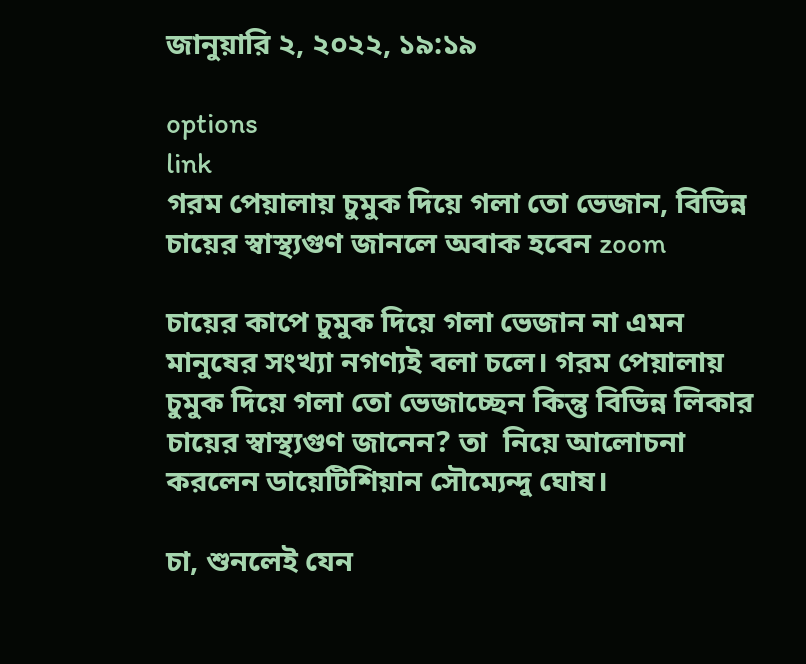জানুয়ারি ২, ২০২২, ১৯:১৯

options
link
গরম পেয়ালায় চুমুক দিয়ে গলা তো ভেজান, বিভিন্ন চায়ের স্বাস্থ্যগুণ জানলে অবাক হবেন zoom

চায়ের কাপে চুমুক দিয়ে গলা ভেজান না এমন মানুষের সংখ্যা নগণ্যই বলা চলে। গরম পেয়ালায় চুমুক দিয়ে গলা তো ভেজাচ্ছেন কিন্তু বিভিন্ন লিকার চায়ের স্বাস্থ্যগুণ জানেন? তা  নিয়ে আলোচনা করলেন ডায়েটিশিয়ান সৌম্যেন্দু ঘোষ।

চা, শুনলেই যেন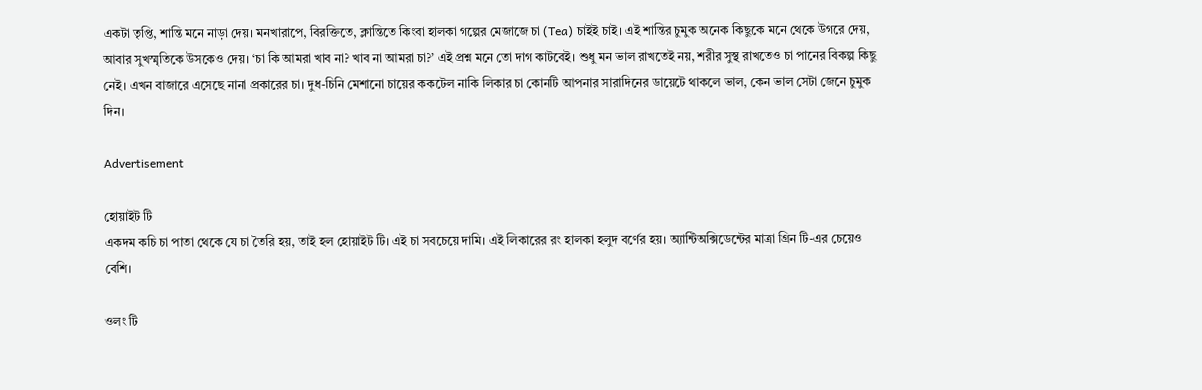একটা তৃপ্তি, শান্তি মনে নাড়া দেয়। মনখারাপে, বিরক্তিতে, ক্লান্তিতে কিংবা হালকা গল্পের মেজাজে চা (Tea) চাইই চাই। এই শান্তির চুমুক অনেক কিছুকে মনে থেকে উগরে দেয়, আবার সুখস্মৃতিকে উসকেও দেয়। ‘চা কি আমরা খাব না? খাব না আমরা চা?’ এই প্রশ্ন মনে তো দাগ কাটবেই। শুধু মন ভাল রাখতেই নয়, শরীর সুস্থ রাখতেও চা পানের বিকল্প কিছু নেই। এখন বাজারে এসেছে নানা প্রকারের চা। দুধ-চিনি মেশানো চায়ের ককটেল নাকি লিকার চা কোনটি আপনার সারাদিনের ডায়েটে থাকলে ভাল, কেন ভাল সেটা জেনে চুমুক দিন।

Advertisement

হোয়াইট টি
একদম কচি চা পাতা থেকে যে চা তৈরি হয়, তাই হল হোয়াইট টি। এই চা সবচেয়ে দামি। এই লিকারের রং হালকা হলুদ বর্ণের হয়। অ্যান্টিঅক্সিডেন্টের মাত্রা গ্রিন টি-এর চেয়েও বেশি।

ওলং টি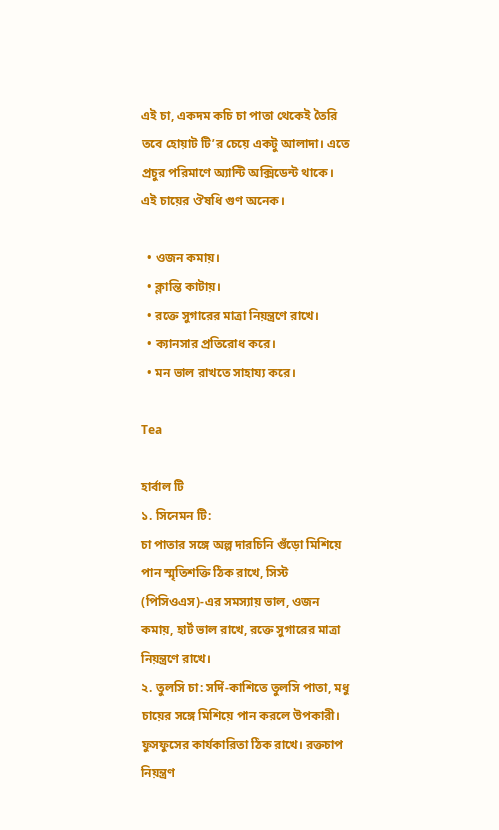এই চা, একদম কচি চা পাতা থেকেই তৈরি তবে হোয়াট টি’র চেয়ে একটু আলাদা। এতে প্রচুর পরিমাণে অ্যান্টি অক্সিডেন্ট থাকে। এই চায়ের ঔষধি গুণ অনেক।

  • ওজন কমায়।
  • ক্লান্তি কাটায়।
  • রক্তে সুগারের মাত্রা নিয়ন্ত্রণে রাখে।
  • ক্যানসার প্রতিরোধ করে।
  • মন ভাল রাখতে সাহায্য করে।

Tea

হার্বাল টি
১. সিনেমন টি:
চা পাতার সঙ্গে অল্প দারচিনি গুঁড়ো মিশিয়ে পান স্মৃতিশক্তি ঠিক রাখে, সিস্ট (পিসিওএস)-এর সমস্যায় ভাল, ওজন কমায়, হার্ট ভাল রাখে, রক্তে সুগারের মাত্রা নিয়ন্ত্রণে রাখে।
২. তুলসি চা: সর্দি-কাশিতে তুলসি পাতা, মধু চায়ের সঙ্গে মিশিয়ে পান করলে উপকারী। ফুসফুসের কার্যকারিতা ঠিক রাখে। রক্তচাপ নিয়ন্ত্রণ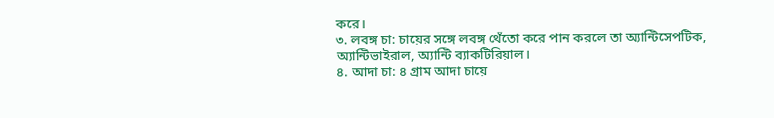করে।
৩. লবঙ্গ চা: চায়ের সঙ্গে লবঙ্গ থেঁতো করে পান করলে তা অ্যান্টিসেপটিক, অ্যান্টিভাইরাল, অ্যান্টি ব্যাকটিরিয়াল।
৪. আদা চা: ৪ গ্রাম আদা চায়ে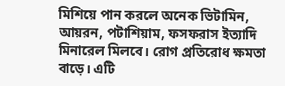মিশিয়ে পান করলে অনেক ভিটামিন, আয়রন, পটাশিয়াম, ফসফরাস ইত্যাদি মিনারেল মিলবে। রোগ প্রতিরোধ ক্ষমতা বাড়ে। এটি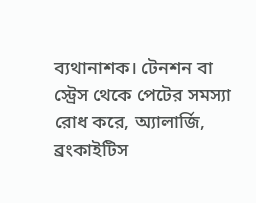ব্যথানাশক। টেনশন বা স্ট্রেস থেকে পেটের সমস্যা রোধ করে, অ্যালার্জি, ব্রংকাইটিস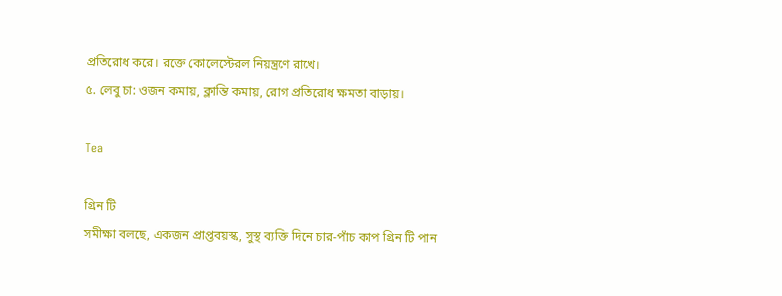প্রতিরোধ করে। রক্তে কোলেস্টেরল নিয়ন্ত্রণে রাখে।
৫. লেবু চা: ওজন কমায়, ক্লান্তি কমায়, রোগ প্রতিরোধ ক্ষমতা বাড়ায়।

Tea

গ্রিন টি
সমীক্ষা বলছে, একজন প্রাপ্তবয়স্ক, সুস্থ ব্যক্তি দিনে চার-পাঁচ কাপ গ্রিন টি পান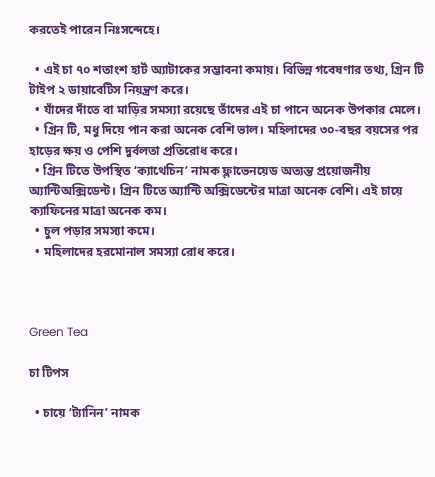করতেই পারেন নিঃসন্দেহে।

  • এই চা ৭০ শতাংশ হার্ট অ্যাটাকের সম্ভাবনা কমায়। বিভিন্ন গবেষণার তথ্য, গ্রিন টি টাইপ ২ ডায়াবেটিস নিয়ন্ত্রণ করে।
  • যাঁদের দাঁতে বা মাড়ির সমস্যা রয়েছে তাঁদের এই চা পানে অনেক উপকার মেলে।
  • গ্রিন টি, মধু দিয়ে পান করা অনেক বেশি ভাল। মহিলাদের ৩০-বছর বয়সের পর হাড়ের ক্ষয় ও পেশি দুর্বলতা প্রতিরোধ করে।
  • গ্রিন টিতে উপস্থিত ‘ক্যাথেচিন’ নামক ফ্লাভেনয়েড অত্যন্ত প্রয়োজনীয় অ্যান্টিঅক্সিডেন্ট। গ্রিন টিতে অ্যান্টি অক্সিডেন্টের মাত্রা অনেক বেশি। এই চায়ে ক্যাফিনের মাত্রা অনেক কম।
  • চুল পড়ার সমস্যা কমে।
  • মহিলাদের হরমোনাল সমস্যা রোধ করে।



Green Tea

চা টিপস

  • চায়ে ‘ট্যানিন’ নামক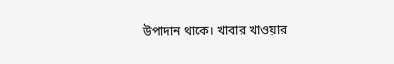উপাদান থাকে। খাবার খাওয়ার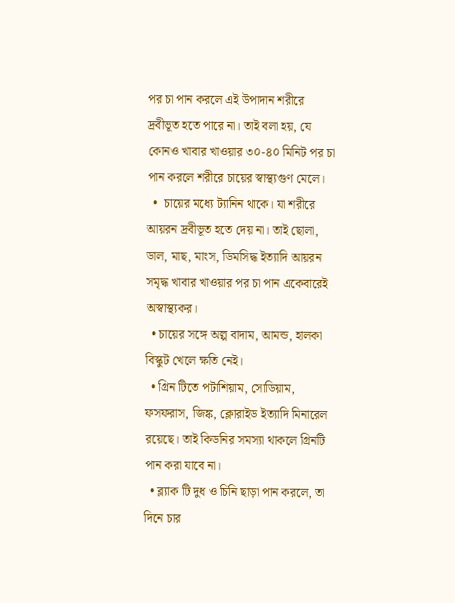পর চা পান করলে এই উপাদান শরীরে দ্রবীভূত হতে পারে না। তাই বলা হয়, যে কোনও খাবার খাওয়ার ৩০-৪০ মিনিট পর চা পান করলে শরীরে চায়ের স্বাস্থ্যগুণ মেলে।
  •  চায়ের মধ্যে ট্যানিন থাকে। যা শরীরে আয়রন দ্রবীভূত হতে দেয় না। তাই ছোলা, ডাল, মাছ, মাংস, ডিমসিদ্ধ ইত্যাদি আয়রন সমৃদ্ধ খাবার খাওয়ার পর চা পান একেবারেই অস্বাস্থ্যকর।
  • চায়ের সঙ্গে অল্প বাদাম, আমন্ড, হালকা বিস্কুট খেলে ক্ষতি নেই।
  • গ্রিন টিতে পটাশিয়াম, সোডিয়াম, ফসফরাস, জিঙ্ক, ক্লোরাইড ইত্যাদি মিনারেল রয়েছে। তাই কিডনির সমস্যা থাকলে গ্রিনটি পান করা যাবে না।
  • ব্ল্যাক টি দুধ ও চিনি ছাড়া পান করলে, তা দিনে চার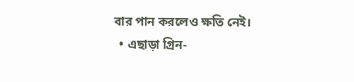বার পান করলেও ক্ষতি নেই।
  • এছাড়া গ্রিন-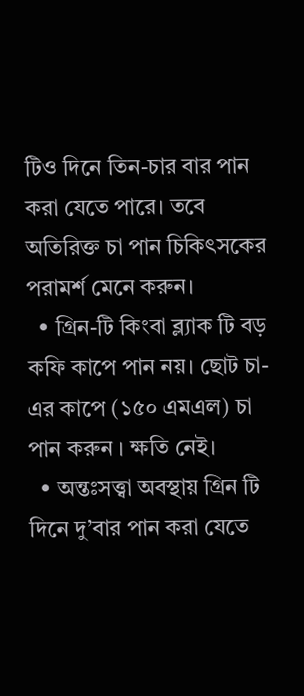টিও দিনে তিন-চার বার পান করা যেতে পারে। তবে অতিরিক্ত চা পান চিকিৎসকের পরামর্শ মেনে করুন।
  • গ্রিন-টি কিংবা ব্ল্যাক টি বড় কফি কাপে পান নয়। ছোট চা-এর কাপে (১৫০ এমএল) চা পান করুন । ক্ষতি নেই।
  • অন্তঃসত্ত্বা অবস্থায় গ্রিন টি দিনে দু’বার পান করা যেতে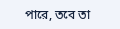পারে, তবে তা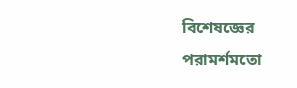বিশেষজ্ঞের পরামর্শমতো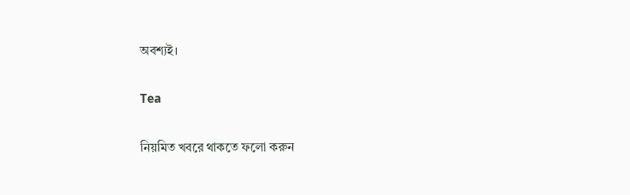অবশ্যই।

Tea

নিয়মিত খবরে থাকতে ফলো করুন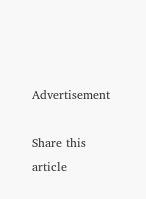Advertisement

Share this article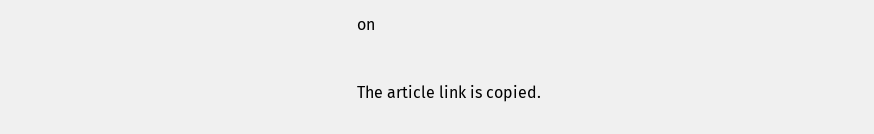on

The article link is copied.